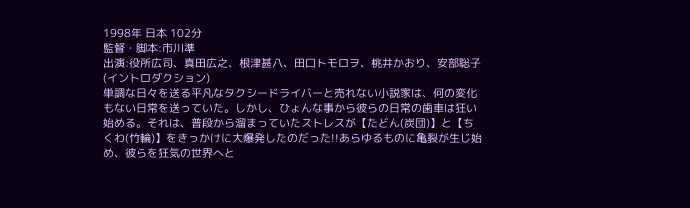1998年 日本 102分
監督・脚本:市川準
出演:役所広司、真田広之、根津甚八、田口トモロヲ、桃井かおり、安部聡子
(イントロダクション)
単調な日々を送る平凡なタクシードライバーと売れない小説家は、何の変化もない日常を送っていた。しかし、ひょんな事から彼らの日常の歯車は狂い始める。それは、普段から溜まっていたストレスが【たどん(炭団)】と【ちくわ(竹輪)】をきっかけに大爆発したのだった!!あらゆるものに亀裂が生じ始め、彼らを狂気の世界へと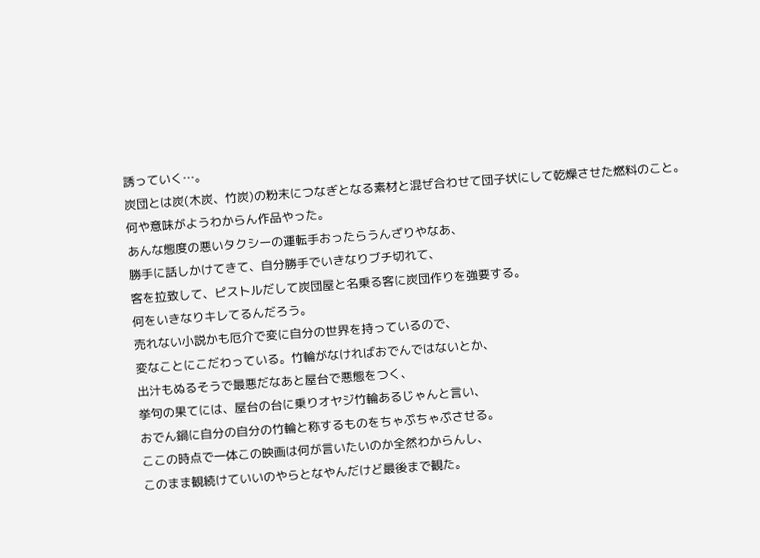誘っていく…。
炭団とは炭(木炭、竹炭)の粉末につなぎとなる素材と混ぜ合わせて団子状にして乾燥させた燃料のこと。
何や意味がようわからん作品やった。
あんな態度の悪いタクシーの運転手おったらうんざりやなあ、
勝手に話しかけてきて、自分勝手でいきなりブチ切れて、
客を拉致して、ピストルだして炭団屋と名乗る客に炭団作りを強要する。
何をいきなりキレてるんだろう。
売れない小説かも厄介で変に自分の世界を持っているので、
変なことにこだわっている。竹輪がなければおでんではないとか、
出汁もぬるそうで最悪だなあと屋台で悪態をつく、
挙句の果てには、屋台の台に乗りオヤジ竹輪あるじゃんと言い、
おでん鍋に自分の自分の竹輪と称するものをちゃぷちゃぷさせる。
ここの時点で一体この映画は何が言いたいのか全然わからんし、
このまま観続けていいのやらとなやんだけど最後まで観た。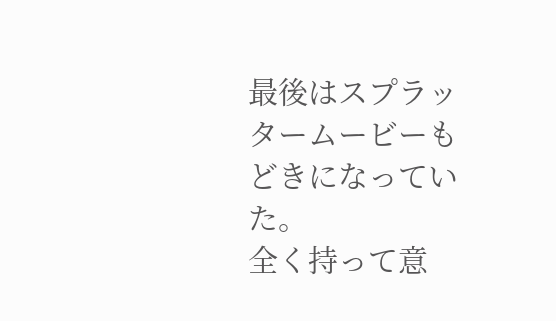最後はスプラッタームービーもどきになっていた。
全く持って意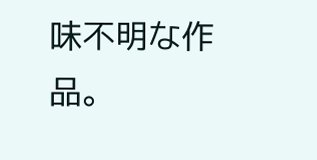味不明な作品。